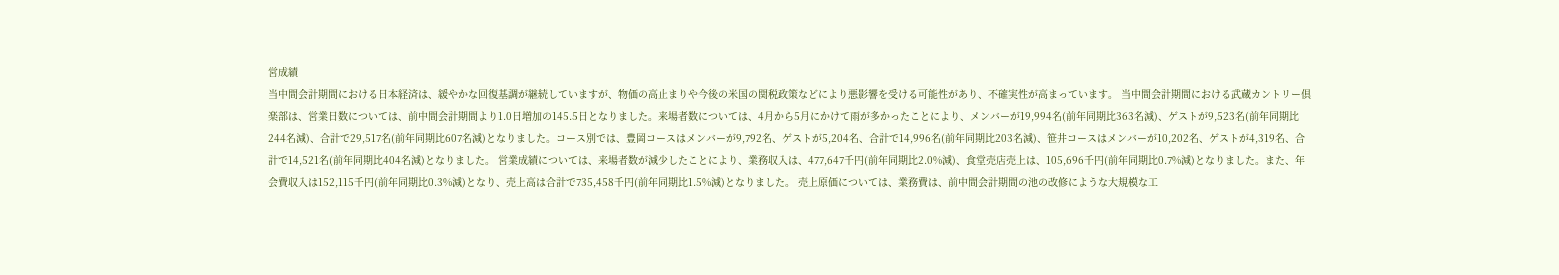営成績
当中間会計期間における日本経済は、緩やかな回復基調が継続していますが、物価の高止まりや今後の米国の関税政策などにより悪影響を受ける可能性があり、不確実性が高まっています。 当中間会計期間における武蔵カントリー倶楽部は、営業日数については、前中間会計期間より1.0日増加の145.5日となりました。来場者数については、4月から5月にかけて雨が多かったことにより、メンバーが19,994名(前年同期比363名減)、ゲストが9,523名(前年同期比244名減)、合計で29,517名(前年同期比607名減)となりました。コース別では、豊岡コースはメンバーが9,792名、ゲストが5,204名、合計で14,996名(前年同期比203名減)、笹井コースはメンバーが10,202名、ゲストが4,319名、合計で14,521名(前年同期比404名減)となりました。 営業成績については、来場者数が減少したことにより、業務収入は、477,647千円(前年同期比2.0%減)、食堂売店売上は、105,696千円(前年同期比0.7%減)となりました。また、年会費収入は152,115千円(前年同期比0.3%減)となり、売上高は合計で735,458千円(前年同期比1.5%減)となりました。 売上原価については、業務費は、前中間会計期間の池の改修にような大規模な工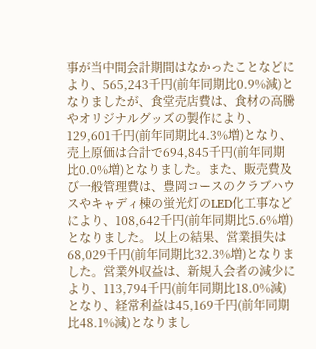事が当中間会計期間はなかったことなどにより、565,243千円(前年同期比0.9%減)となりましたが、食堂売店費は、食材の高騰やオリジナルグッズの製作により、129,601千円(前年同期比4.3%増)となり、売上原価は合計で694,845千円(前年同期比0.0%増)となりました。また、販売費及び一般管理費は、豊岡コースのクラブハウスやキャディ棟の蛍光灯のLED化工事などにより、108,642千円(前年同期比5.6%増)となりました。 以上の結果、営業損失は68,029千円(前年同期比32.3%増)となりました。営業外収益は、新規入会者の減少により、113,794千円(前年同期比18.0%減)となり、経常利益は45,169千円(前年同期比48.1%減)となりまし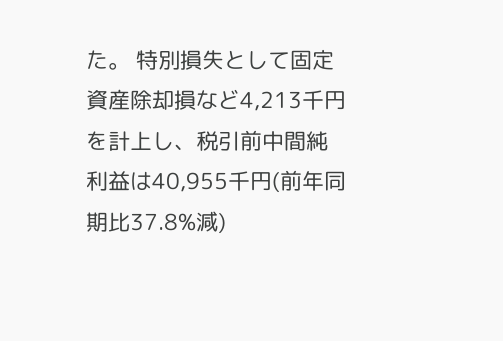た。 特別損失として固定資産除却損など4,213千円を計上し、税引前中間純利益は40,955千円(前年同期比37.8%減)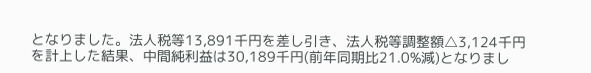となりました。法人税等13,891千円を差し引き、法人税等調整額△3,124千円を計上した結果、中間純利益は30,189千円(前年同期比21.0%減)となりまし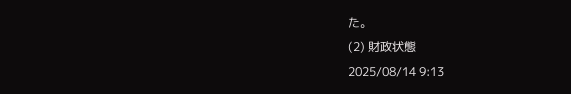た。
(2) 財政状態
2025/08/14 9:13